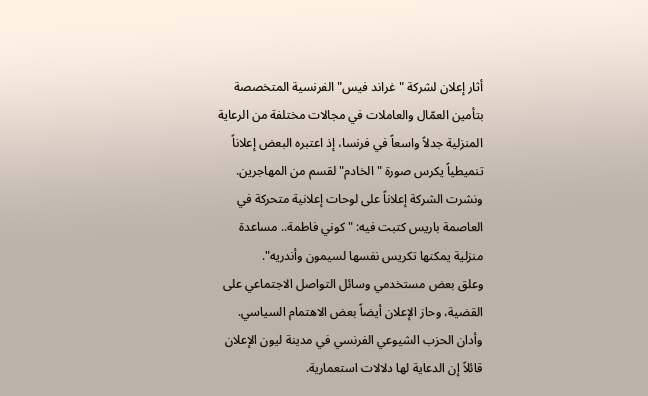أثار إعلان لشركة "غراند فيس" الفرنسية المتخصصة بتأمين العمّال والعاملات في مجالات مختلفة من الرعاية المنزلية جدلاً واسعاً في فرنسا، إذ اعتبره البعض إعلاناً تنميطياً يكرس صورة "الخادم" لقسم من المهاجرين.
ونشرت الشركة إعلاناً على لوحات إعلانية متحركة في العاصمة باريس كتبت فيه: "كوني فاطمة.. مساعدة منزلية يمكنها تكريس نفسها لسيمون وأندريه".
وعلق بعض مستخدمي وسائل التواصل الاجتماعي على القضية، وحاز الإعلان أيضاً بعض الاهتمام السياسي.
وأدان الحزب الشيوعي الفرنسي في مدينة ليون الإعلان قائلاً إن الدعاية لها دلالات استعمارية.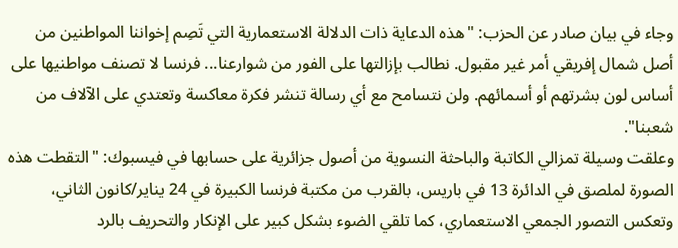وجاء في بيان صادر عن الحزب: "هذه الدعاية ذات الدلالة الاستعمارية التي تَصِم إخواننا المواطنين من أصل شمال إفريقي أمر غير مقبول. نطالب بإزالتها على الفور من شوارعنا... فرنسا لا تصنف مواطنيها على أساس لون بشرتهم أو أسمائهم. ولن نتسامح مع أي رسالة تنشر فكرة معاكسة وتعتدي على الآلاف من شعبنا".
وعلقت وسيلة تمزالي الكاتبة والباحثة النسوية من أصول جزائرية على حسابها في فيسبوك: "التقطت هذه الصورة لملصق في الدائرة 13 في باريس، بالقرب من مكتبة فرنسا الكبيرة في 24 يناير/كانون الثاني، وتعكس التصور الجمعي الاستعماري، كما تلقي الضوء بشكل كبير على الإنكار والتحريف بالرد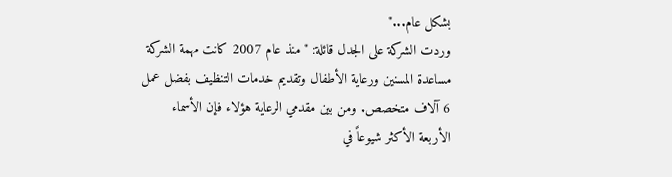بشكل عام..."
وردت الشركة على الجدل قائلة: "منذ عام 2007 كانت مهمة الشركة مساعدة المسنين ورعاية الأطفال وتقديم خدمات التنظيف بفضل عمل 6 آلاف متخصص. ومن بين مقدمي الرعاية هؤلاء فإن الأسماء الأربعة الأكثر شيوعاً في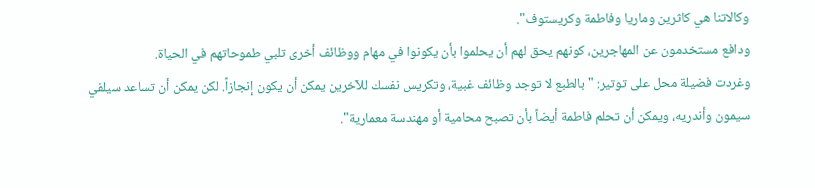وكالاتنا هي كاثرين وماريا وفاطمة وكريستوف".
ودافع مستخدمون عن المهاجرين، كونهم يحق لهم أن يحلموا بأن يكونوا في مهام ووظائف أخرى تلبي طموحاتهم في الحياة.
وغردت فضيلة محل على توتير: "بالطبع لا توجد وظائف غبية، وتكريس نفسك للآخرين يمكن أن يكون إنجازاً. لكن يمكن أن تساعد سيلفي سيمون وأندريه، ويمكن أن تحلم فاطمة أيضاً بأن تصبح محامية أو مهندسة معمارية".